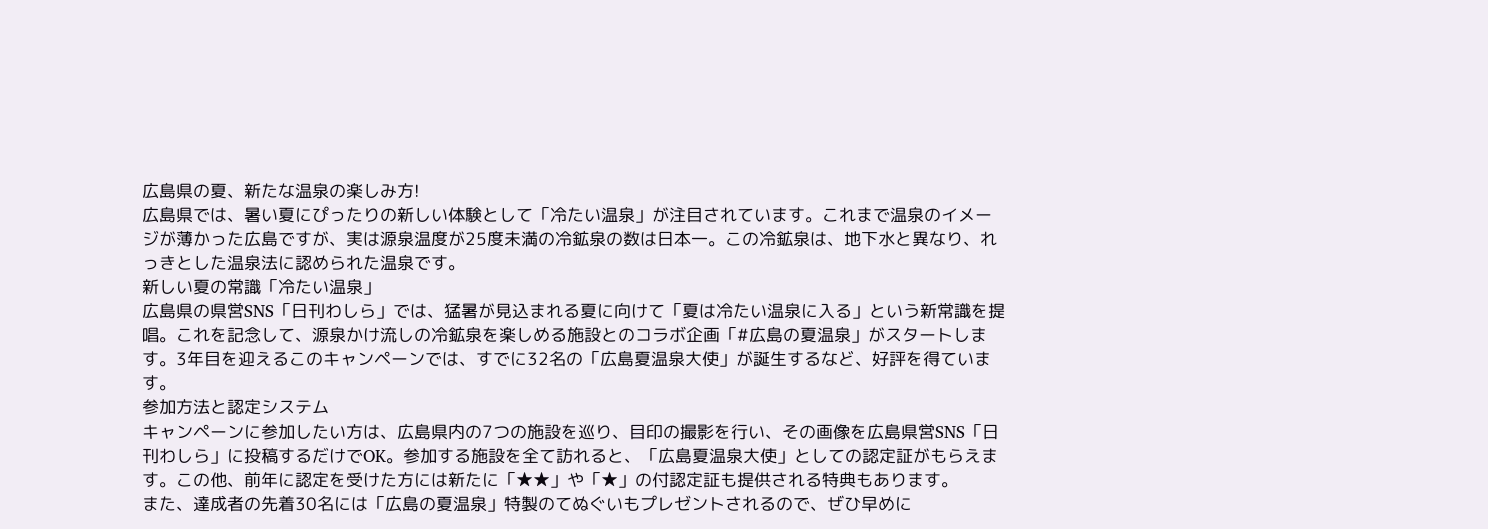広島県の夏、新たな温泉の楽しみ方!
広島県では、暑い夏にぴったりの新しい体験として「冷たい温泉」が注目されています。これまで温泉のイメージが薄かった広島ですが、実は源泉温度が25度未満の冷鉱泉の数は日本一。この冷鉱泉は、地下水と異なり、れっきとした温泉法に認められた温泉です。
新しい夏の常識「冷たい温泉」
広島県の県営SNS「日刊わしら」では、猛暑が見込まれる夏に向けて「夏は冷たい温泉に入る」という新常識を提唱。これを記念して、源泉かけ流しの冷鉱泉を楽しめる施設とのコラボ企画「#広島の夏温泉」がスタートします。3年目を迎えるこのキャンペーンでは、すでに32名の「広島夏温泉大使」が誕生するなど、好評を得ています。
参加方法と認定システム
キャンペーンに参加したい方は、広島県内の7つの施設を巡り、目印の撮影を行い、その画像を広島県営SNS「日刊わしら」に投稿するだけでOK。参加する施設を全て訪れると、「広島夏温泉大使」としての認定証がもらえます。この他、前年に認定を受けた方には新たに「★★」や「★」の付認定証も提供される特典もあります。
また、達成者の先着30名には「広島の夏温泉」特製のてぬぐいもプレゼントされるので、ぜひ早めに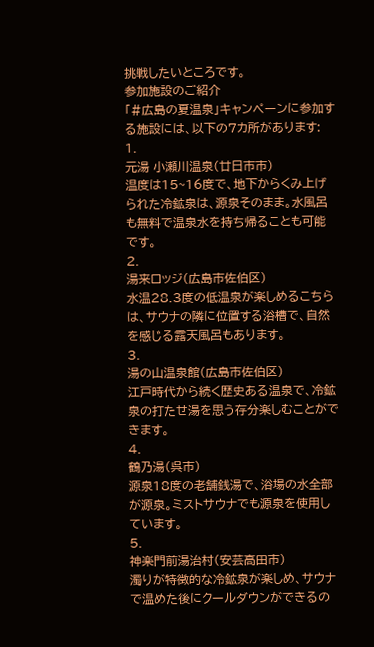挑戦したいところです。
参加施設のご紹介
「#広島の夏温泉」キャンペーンに参加する施設には、以下の7カ所があります:
1.
元湯 小瀬川温泉(廿日市市)
温度は15~16度で、地下からくみ上げられた冷鉱泉は、源泉そのまま。水風呂も無料で温泉水を持ち帰ることも可能です。
2.
湯来ロッジ(広島市佐伯区)
水温28.3度の低温泉が楽しめるこちらは、サウナの隣に位置する浴槽で、自然を感じる露天風呂もあります。
3.
湯の山温泉館(広島市佐伯区)
江戸時代から続く歴史ある温泉で、冷鉱泉の打たせ湯を思う存分楽しむことができます。
4.
鶴乃湯(呉市)
源泉18度の老舗銭湯で、浴場の水全部が源泉。ミストサウナでも源泉を使用しています。
5.
神楽門前湯治村(安芸高田市)
濁りが特徴的な冷鉱泉が楽しめ、サウナで温めた後にクールダウンができるの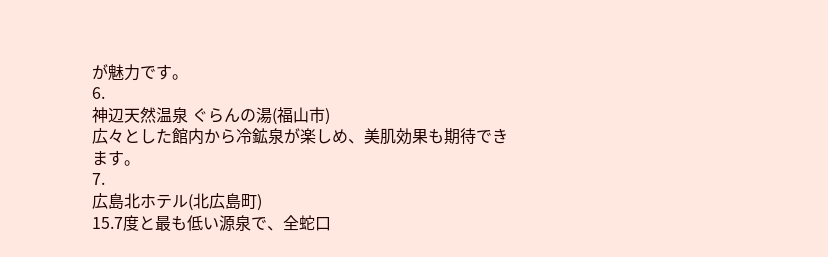が魅力です。
6.
神辺天然温泉 ぐらんの湯(福山市)
広々とした館内から冷鉱泉が楽しめ、美肌効果も期待できます。
7.
広島北ホテル(北広島町)
15.7度と最も低い源泉で、全蛇口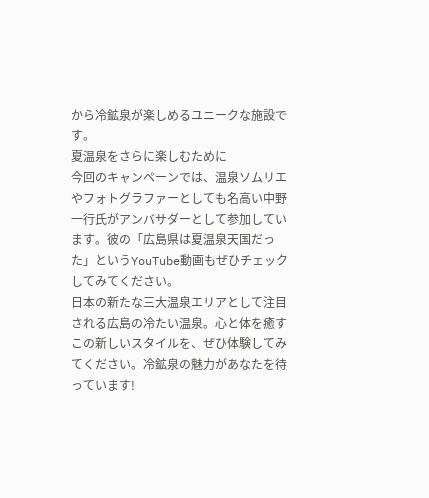から冷鉱泉が楽しめるユニークな施設です。
夏温泉をさらに楽しむために
今回のキャンペーンでは、温泉ソムリエやフォトグラファーとしても名高い中野一行氏がアンバサダーとして参加しています。彼の「広島県は夏温泉天国だった」というYouTube動画もぜひチェックしてみてください。
日本の新たな三大温泉エリアとして注目される広島の冷たい温泉。心と体を癒すこの新しいスタイルを、ぜひ体験してみてください。冷鉱泉の魅力があなたを待っています!